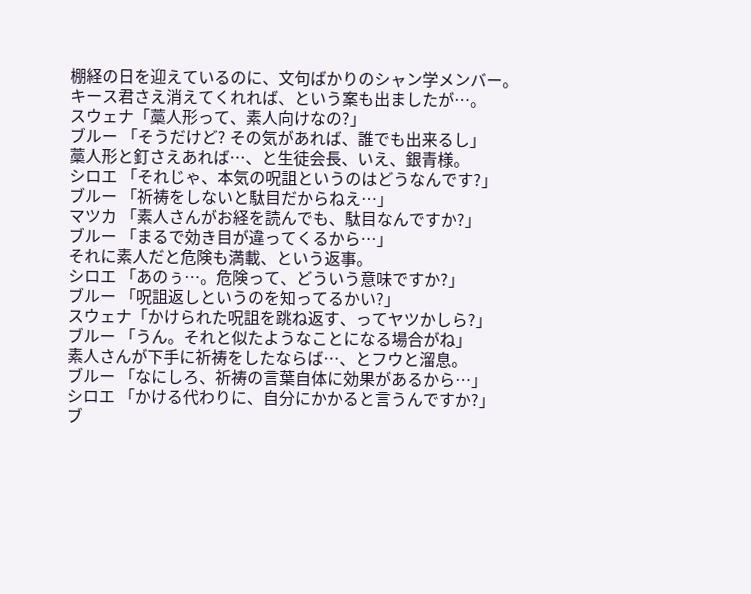棚経の日を迎えているのに、文句ばかりのシャン学メンバー。
キース君さえ消えてくれれば、という案も出ましたが…。
スウェナ「藁人形って、素人向けなの?」
ブルー 「そうだけど? その気があれば、誰でも出来るし」
藁人形と釘さえあれば…、と生徒会長、いえ、銀青様。
シロエ 「それじゃ、本気の呪詛というのはどうなんです?」
ブルー 「祈祷をしないと駄目だからねえ…」
マツカ 「素人さんがお経を読んでも、駄目なんですか?」
ブルー 「まるで効き目が違ってくるから…」
それに素人だと危険も満載、という返事。
シロエ 「あのぅ…。危険って、どういう意味ですか?」
ブルー 「呪詛返しというのを知ってるかい?」
スウェナ「かけられた呪詛を跳ね返す、ってヤツかしら?」
ブルー 「うん。それと似たようなことになる場合がね」
素人さんが下手に祈祷をしたならば…、とフウと溜息。
ブルー 「なにしろ、祈祷の言葉自体に効果があるから…」
シロエ 「かける代わりに、自分にかかると言うんですか?」
ブ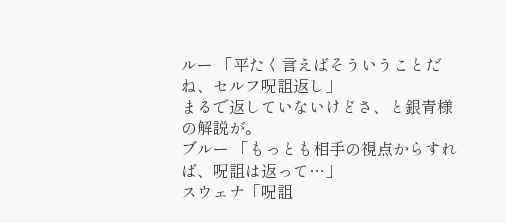ルー 「平たく言えばそういうことだね、セルフ呪詛返し」
まるで返していないけどさ、と銀青様の解説が。
ブルー 「もっとも相手の視点からすれば、呪詛は返って…」
スウェナ「呪詛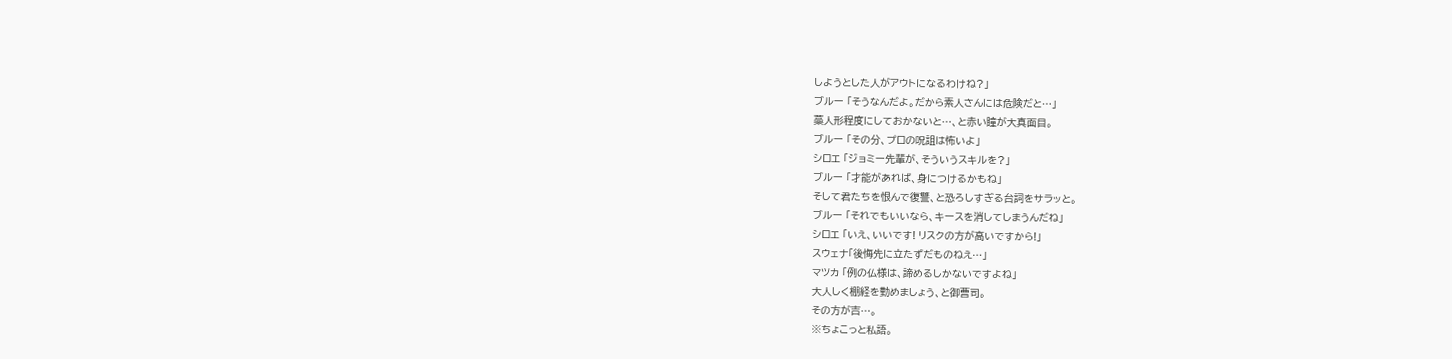しようとした人がアウトになるわけね?」
ブルー 「そうなんだよ。だから素人さんには危険だと…」
藁人形程度にしておかないと…、と赤い瞳が大真面目。
ブルー 「その分、プロの呪詛は怖いよ」
シロエ 「ジョミー先輩が、そういうスキルを?」
ブルー 「才能があれば、身につけるかもね」
そして君たちを恨んで復讐、と恐ろしすぎる台詞をサラッと。
ブルー 「それでもいいなら、キースを消してしまうんだね」
シロエ 「いえ、いいです! リスクの方が高いですから!」
スウェナ「後悔先に立たずだものねえ…」
マツカ 「例の仏様は、諦めるしかないですよね」
大人しく棚経を勤めましょう、と御曹司。
その方が吉…。
※ちょこっと私語。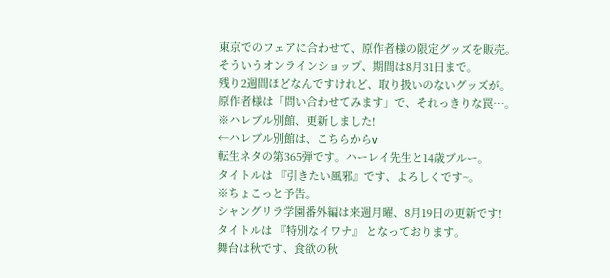東京でのフェアに合わせて、原作者様の限定グッズを販売。
そういうオンラインショップ、期間は8月31日まで。
残り2週間ほどなんですけれど、取り扱いのないグッズが。
原作者様は「問い合わせてみます」で、それっきりな罠…。
※ハレブル別館、更新しました!
←ハレブル別館は、こちらからv
転生ネタの第365弾です。ハーレイ先生と14歳ブルー。
タイトルは 『引きたい風邪』です、よろしくです~。
※ちょこっと予告。
シャングリラ学園番外編は来週月曜、8月19日の更新です!
タイトルは 『特別なイワナ』 となっております。
舞台は秋です、食欲の秋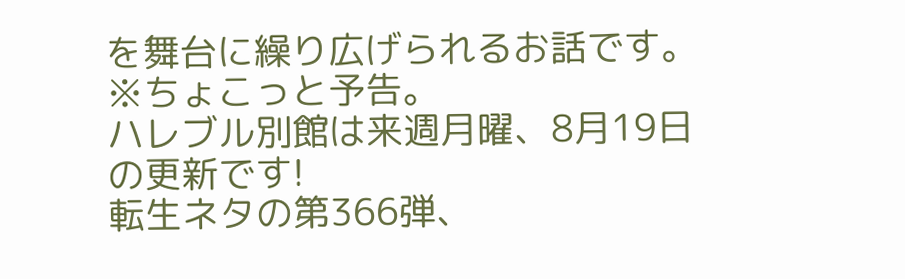を舞台に繰り広げられるお話です。
※ちょこっと予告。
ハレブル別館は来週月曜、8月19日の更新です!
転生ネタの第366弾、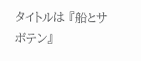タイトルは 『船とサボテン』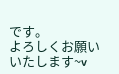です。
よろしくお願いいたします~v